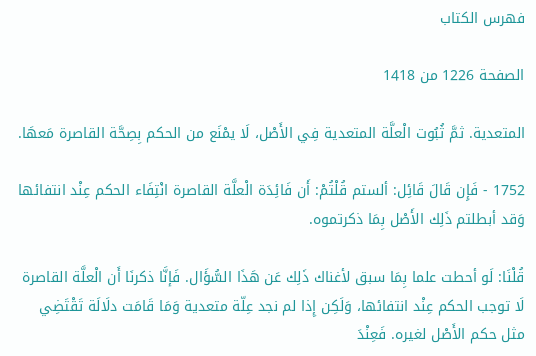فهرس الكتاب

الصفحة 1226 من 1418

المتعدية. ثمَّ ثُبُوت الْعلَّة المتعدية فِي الأَصْل، لَا يمْنَع من الحكم بِصِحَّة القاصرة مَعهَا.

1752 - فَإِن قَالَ قَائِل: ألستم قُلْتُمْ: أَن فَائِدَة الْعلَّة القاصرة انْتِفَاء الحكم عِنْد انتفائها وَقد أبطلتم ذَلِك الأَصْل بِمَا ذكرتموه.

قُلْنَا: لَو أحطت علما بِمَا سبق لأغناك ذَلِك عَن هَذَا السُّؤَال. فَإنَّا ذكرنَا أَن الْعلَّة القاصرة لَا توجب الحكم عِنْد انتفائها، وَلَكِن إِذا لم نجد عِلّة متعدية وَمَا قَامَت دلَالَة تَقْتَضِي مثل حكم الأَصْل لغيره. فَعِنْدَ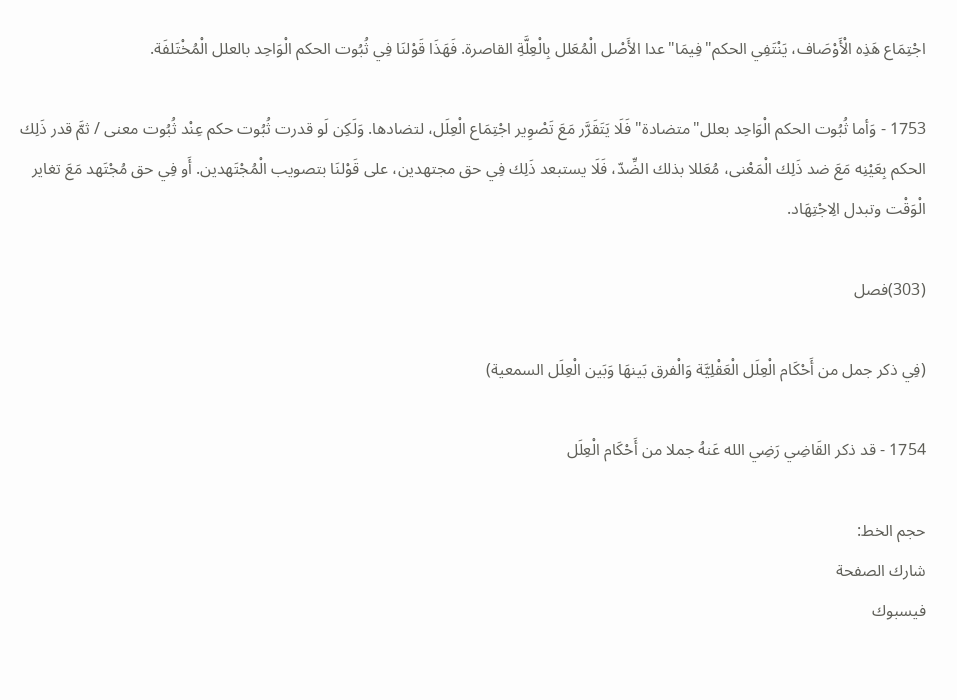اجْتِمَاع هَذِه الْأَوْصَاف، يَنْتَفِي الحكم"فِيمَا"عدا الأَصْل الْمُعَلل بِالْعِلَّةِ القاصرة. فَهَذَا قَوْلنَا فِي ثُبُوت الحكم الْوَاحِد بالعلل الْمُخْتَلفَة.

1753 - وَأما ثُبُوت الحكم الْوَاحِد بعلل"متضادة"فَلَا يَتَقَرَّر مَعَ تَصْوِير اجْتِمَاع الْعِلَل، لتضادها. وَلَكِن لَو قدرت ثُبُوت حكم عِنْد ثُبُوت معنى / ثمَّ قدر ذَلِك الحكم بِعَيْنِه مَعَ ضد ذَلِك الْمَعْنى، مُعَللا بذلك الضِّدّ، فَلَا يستبعد ذَلِك فِي حق مجتهدين، على قَوْلنَا بتصويب الْمُجْتَهدين. أَو فِي حق مُجْتَهد مَعَ تغاير الْوَقْت وتبدل الِاجْتِهَاد.

(303)فصل

(فِي ذكر جمل من أَحْكَام الْعِلَل الْعَقْلِيَّة وَالْفرق بَينهَا وَبَين الْعِلَل السمعية)

1754 - قد ذكر القَاضِي رَضِي الله عَنهُ جملا من أَحْكَام الْعِلَل

حجم الخط:
شارك الصفحة
فيسبوك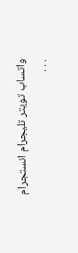واتساب تويتر تليجرام انستجرام
. . .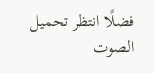فضلًا انتظر تحميل الصوت